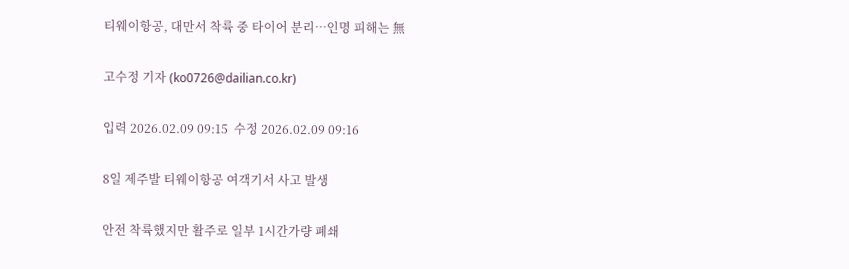티웨이항공, 대만서 착륙 중 타이어 분리…인명 피해는 無

고수정 기자 (ko0726@dailian.co.kr)

입력 2026.02.09 09:15  수정 2026.02.09 09:16

8일 제주발 티웨이항공 여객기서 사고 발생

안전 착륙했지만 활주로 일부 1시간가량 폐쇄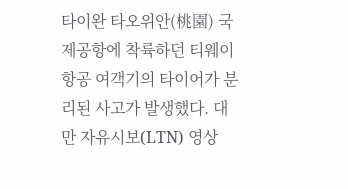타이완 타오위안(桃園) 국제공항에 착륙하던 티웨이항공 여객기의 타이어가 분리된 사고가 발생했다. 대만 자유시보(LTN) 영상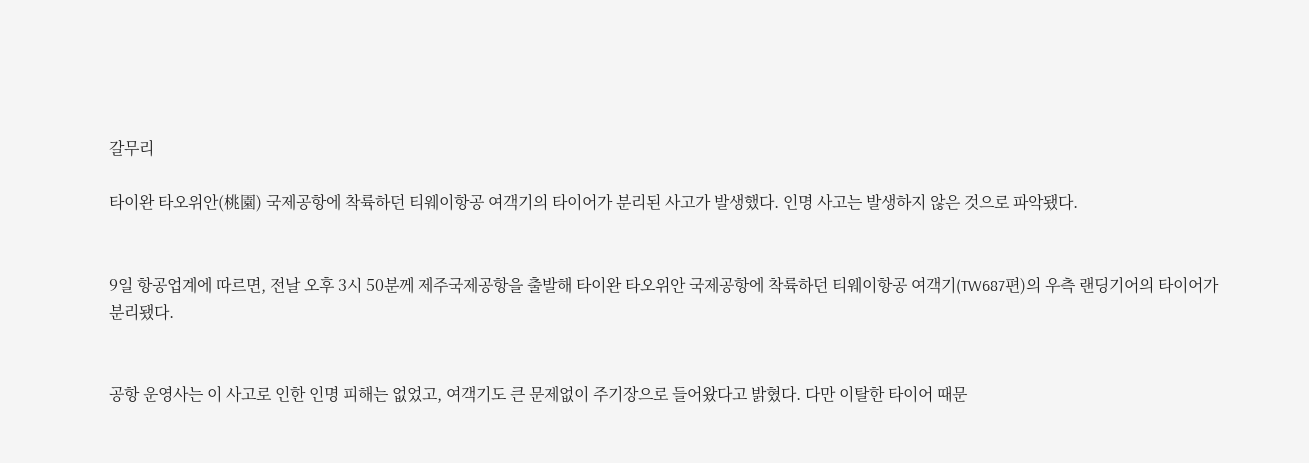갈무리

타이완 타오위안(桃園) 국제공항에 착륙하던 티웨이항공 여객기의 타이어가 분리된 사고가 발생했다. 인명 사고는 발생하지 않은 것으로 파악됐다.


9일 항공업계에 따르면, 전날 오후 3시 50분께 제주국제공항을 출발해 타이완 타오위안 국제공항에 착륙하던 티웨이항공 여객기(TW687편)의 우측 랜딩기어의 타이어가 분리됐다.


공항 운영사는 이 사고로 인한 인명 피해는 없었고, 여객기도 큰 문제없이 주기장으로 들어왔다고 밝혔다. 다만 이탈한 타이어 때문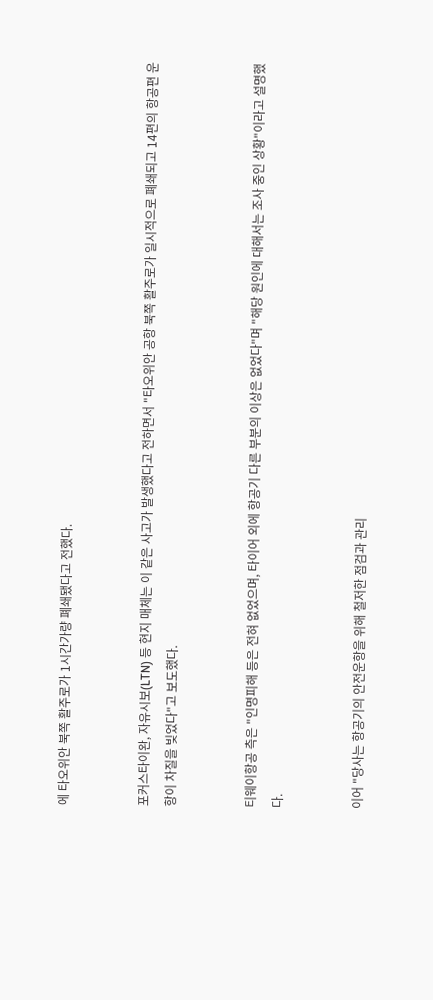에 타오위안 북쪽 활주로가 1시간가량 폐쇄됐다고 전했다.


포커스타이완, 자유시보(LTN) 등 현지 매체는 이 같은 사고가 발생했다고 전하면서 "타오위안 공항 북쪽 활주로가 일시적으로 폐쇄되고 14편의 항공편 운항이 차질을 빚었다"고 보도했다.


티웨이항공 측은 "인명피해 등은 전혀 없었으며, 타이어 외에 항공기 다른 부분의 이상은 없었다"며 "해당 원인에 대해서는 조사 중인 상황"이라고 설명했다.


이어 "당사는 항공기의 안전운항을 위해 철저한 점검과 관리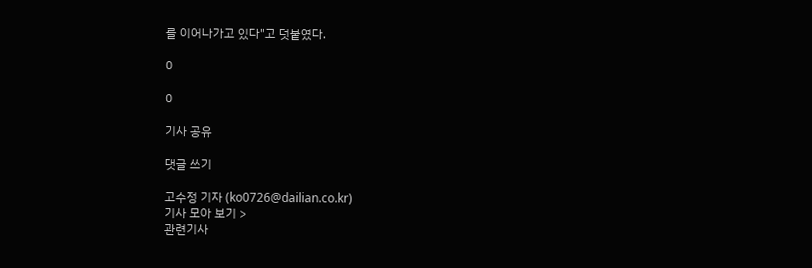를 이어나가고 있다"고 덧붙였다.

0

0

기사 공유

댓글 쓰기

고수정 기자 (ko0726@dailian.co.kr)
기사 모아 보기 >
관련기사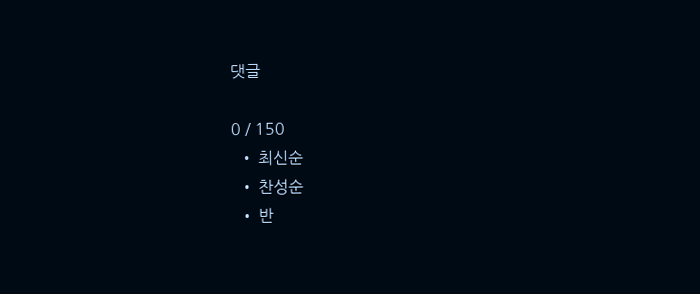댓글

0 / 150
  • 최신순
  • 찬성순
  • 반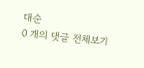대순
0 개의 댓글 전체보기